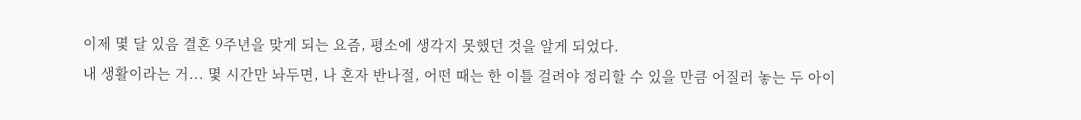이제 몇 달 있음 결혼 9주년을 맞게 되는 요즘, 평소에 생각지 못했던 것을 알게 되었다.
내 생활이라는 거... 몇 시간만 놔두면, 나 혼자 반나절, 어떤 때는 한 이틀 걸려야 정리할 수 있을 만큼 어질러 놓는 두 아이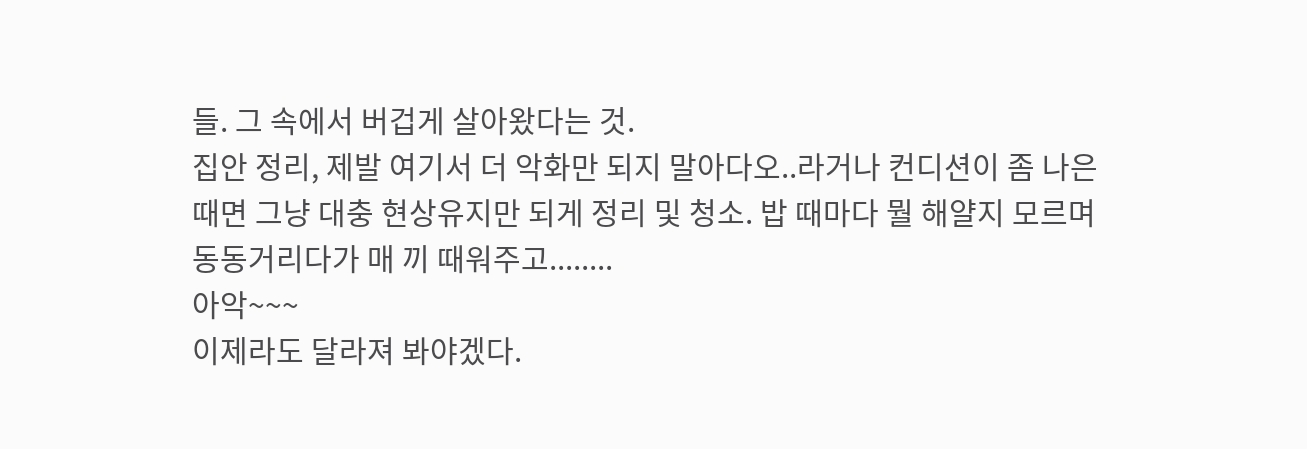들. 그 속에서 버겁게 살아왔다는 것.
집안 정리, 제발 여기서 더 악화만 되지 말아다오..라거나 컨디션이 좀 나은 때면 그냥 대충 현상유지만 되게 정리 및 청소. 밥 때마다 뭘 해얄지 모르며 동동거리다가 매 끼 때워주고........
아악~~~
이제라도 달라져 봐야겠다.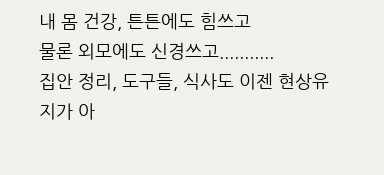내 몸 건강, 튼튼에도 힘쓰고
물론 외모에도 신경쓰고...........
집안 정리, 도구들, 식사도 이젠 현상유지가 아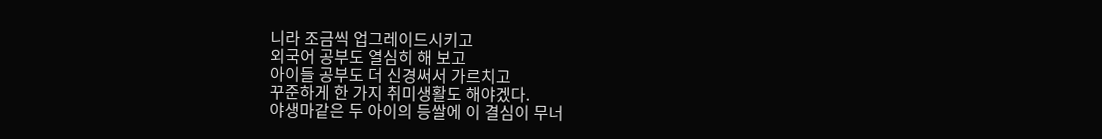니라 조금씩 업그레이드시키고
외국어 공부도 열심히 해 보고
아이들 공부도 더 신경써서 가르치고
꾸준하게 한 가지 취미생활도 해야겠다.
야생마같은 두 아이의 등쌀에 이 결심이 무너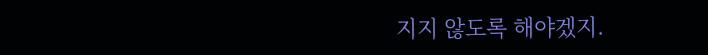지지 않도록 해야겠지.